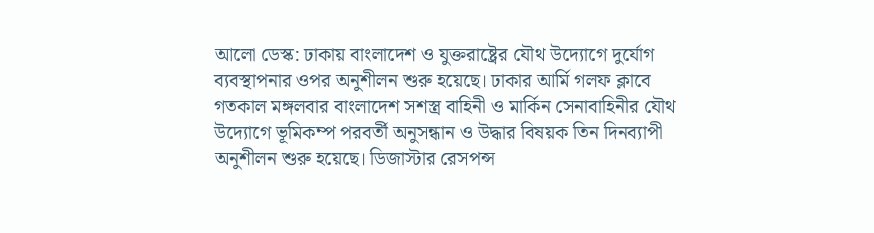আলো ডেস্ক: ঢাকায় বাংলাদেশ ও যুক্তরাষ্ট্রের যৌথ উদ্যোগে দুর্যোগ ব্যবস্থাপনার ওপর অনুশীলন শুরু হয়েছে। ঢাকার আর্মি গলফ ক্লাবে গতকাল মঙ্গলবার বাংলাদেশ সশস্ত্র বাহিনী ও মার্কিন সেনাবাহিনীর যৌথ উদ্যোগে ভূমিকম্প পরবর্তী অনুসন্ধান ও উদ্ধার বিষয়ক তিন দিনব্যাপী অনুশীলন শুরু হয়েছে। ডিজাস্টার রেসপন্স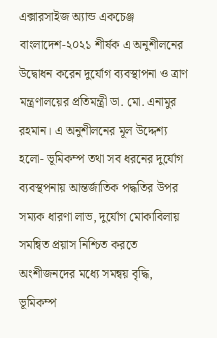এক্সারসাইজ অ্যান্ড একচেঞ্জ বাংলাদেশ-২০২১ শীর্ষক এ অনুশীলনের উদ্বোধন করেন দুর্যোগ ব্যবস্থাপনা ও ত্রাণ মন্ত্রণালয়ের প্রতিমন্ত্রী ডা. মো. এনামুর রহমান। এ অনুশীলনের মূল উদ্দেশ্য হলো- ভূমিকম্প তথা সব ধরনের দুর্যোগ ব্যবস্থপনায় আন্তর্জাতিক পদ্ধতির উপর সম্যক ধারণা লাভ, দুর্যোগ মোকাবিলায় সমন্বিত প্রয়াস নিশ্চিত করতে অংশীজনদের মধ্যে সমন্বয় বৃদ্ধি, ভূমিকম্প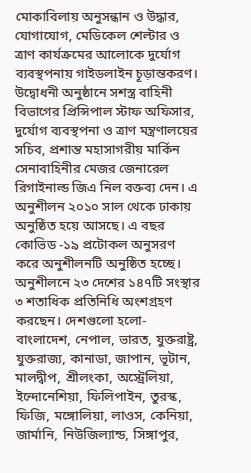মোকাবিলায় অনুসন্ধান ও উদ্ধার, যোগাযোগ, মেডিকেল শেল্টার ও ত্রাণ কার্যক্রমের আলোকে দুর্যোগ ব্যবস্থপনায় গাইডলাইন চূড়ান্তকরণ। উদ্বোধনী অনুষ্ঠানে সশস্ত্র বাহিনী বিভাগের প্রিন্সিপাল স্টাফ অফিসার, দুর্যোগ ব্যবস্থপনা ও ত্রাণ মন্ত্রণালয়ের সচিব, প্রশান্ত মহাসাগরীয় মার্কিন সেনাবাহিনীর মেজর জেনারেল রিগাইনাল্ড জিএ নিল বক্তব্য দেন। এ অনুশীলন ২০১০ সাল থেকে ঢাকায় অনুষ্ঠিত হয়ে আসছে। এ বছর কোভিড -১৯ প্রটোকল অনুসরণ করে অনুশীলনটি অনুষ্ঠিত হচ্ছে। অনুশীলনে ২৩ দেশের ১৪৭টি সংস্থার ৩ শতাধিক প্রতিনিধি অংশগ্রহণ করছেন। দেশগুলো হলো- বাংলাদেশ, নেপাল, ভারত, যুক্তরাষ্ট্র, যুক্তরাজ্য, কানাডা, জাপান, ভূটান, মালদ্বীপ, শ্রীলংকা, অস্ট্রেলিয়া, ইন্দোনেশিয়া, ফিলিপাইন, তুরস্ক, ফিজি, মঙ্গোলিয়া, লাওস, কেনিয়া, জার্মানি, নিউজিল্যান্ড, সিঙ্গাপুর,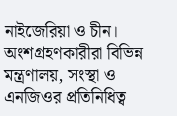নাইজেরিয়া ও চীন। অংশগ্রহণকারীরা বিভিন্ন মন্ত্রণালয়, সংস্থা ও এনজিওর প্রতিনিধিত্ব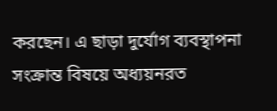করছেন। এ ছাড়া দুর্যোগ ব্যবস্থাপনা সংক্রান্ত বিষয়ে অধ্যয়নরত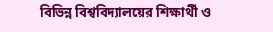বিভিন্ন বিশ্ববিদ্যালয়ের শিক্ষার্থী ও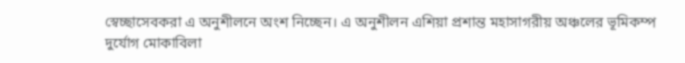স্বেচ্ছাসেবকরা এ অনুশীলনে অংশ নিচ্ছেন। এ অনুশীলন এশিয়া প্রশান্ত মহাসাগরীয় অঞ্চলের ভূমিকম্প দুর্যোগ মোকাবিলা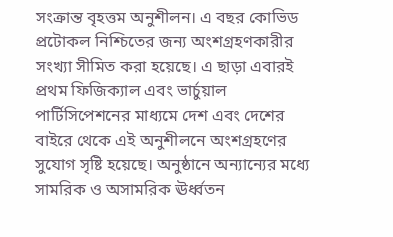সংক্রান্ত বৃহত্তম অনুশীলন। এ বছর কোভিড প্রটোকল নিশ্চিতের জন্য অংশগ্রহণকারীর সংখ্যা সীমিত করা হয়েছে। এ ছাড়া এবারই প্রথম ফিজিক্যাল এবং ভার্চুয়াল পার্টিসিপেশনের মাধ্যমে দেশ এবং দেশের বাইরে থেকে এই অনুশীলনে অংশগ্রহণের সুযোগ সৃষ্টি হয়েছে। অনুষ্ঠানে অন্যান্যের মধ্যে সামরিক ও অসামরিক ঊর্ধ্বতন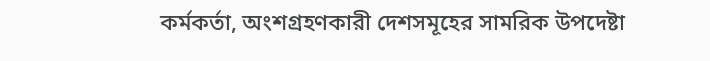কর্মকর্তা, অংশগ্রহণকারী দেশসমূহের সামরিক উপদেষ্টা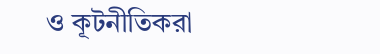ও কূটনীতিকরা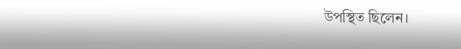উপস্থিত ছিলেন।